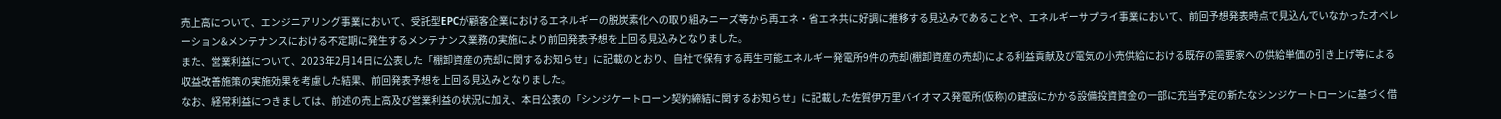売上高について、エンジニアリング事業において、受託型EPCが顧客企業におけるエネルギーの脱炭素化への取り組みニーズ等から再エネ・省エネ共に好調に推移する見込みであることや、エネルギーサプライ事業において、前回予想発表時点で見込んでいなかったオペレーション&メンテナンスにおける不定期に発生するメンテナンス業務の実施により前回発表予想を上回る見込みとなりました。
また、営業利益について、2023年2月14日に公表した「棚卸資産の売却に関するお知らせ」に記載のとおり、自社で保有する再生可能エネルギー発電所9件の売却(棚卸資産の売却)による利益貢献及び電気の小売供給における既存の需要家への供給単価の引き上げ等による収益改善施策の実施効果を考慮した結果、前回発表予想を上回る見込みとなりました。
なお、経常利益につきましては、前述の売上高及び営業利益の状況に加え、本日公表の「シンジケートローン契約締結に関するお知らせ」に記載した佐賀伊万里バイオマス発電所(仮称)の建設にかかる設備投資資金の一部に充当予定の新たなシンジケートローンに基づく借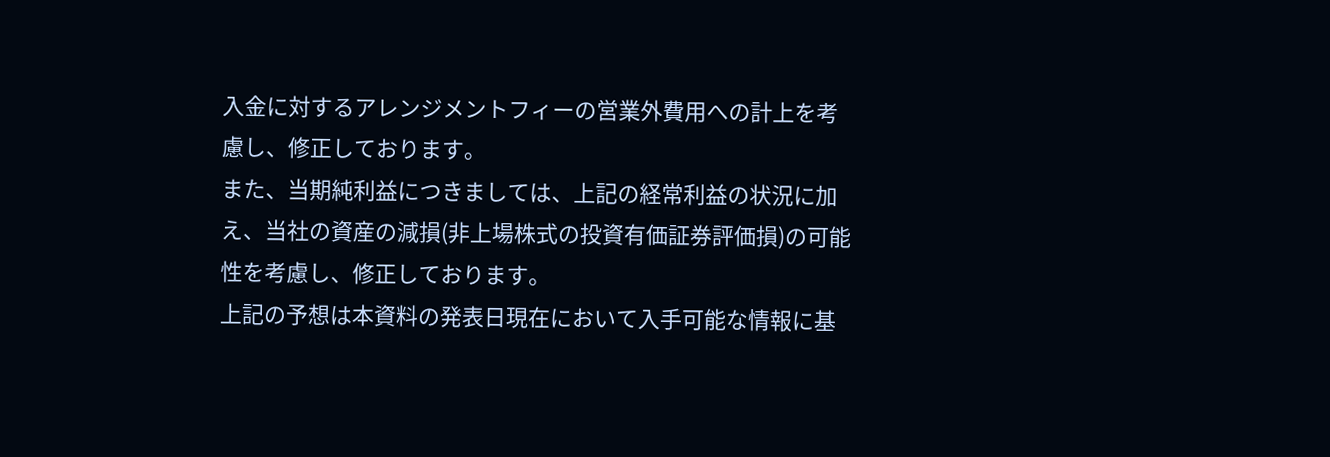入金に対するアレンジメントフィーの営業外費用への計上を考慮し、修正しております。
また、当期純利益につきましては、上記の経常利益の状況に加え、当社の資産の減損(非上場株式の投資有価証券評価損)の可能性を考慮し、修正しております。
上記の予想は本資料の発表日現在において入手可能な情報に基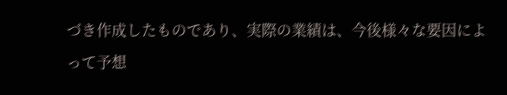づき作成したものであり、実際の業績は、今後様々な要因によって予想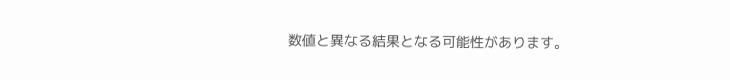数値と異なる結果となる可能性があります。